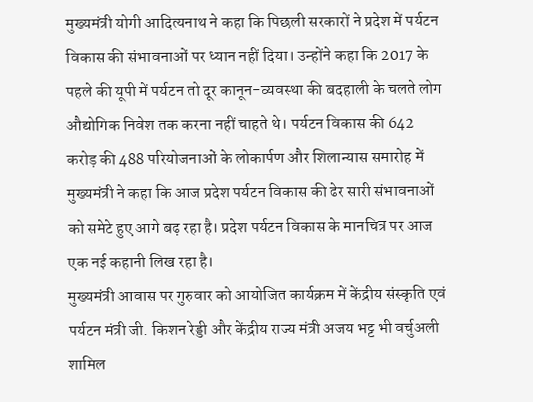मुख्यमंत्री योगी आदित्यनाथ ने कहा कि पिछली सरकारों ने प्रदेश में पर्यटन विकास की संभावनाओं पर ध्यान नहीं दिया। उन्होंने कहा कि 2017 के पहले की यूपी में पर्यटन तो दूर कानून-व्यवस्था की बदहाली के चलते लोग औद्योगिक निवेश तक करना नहीं चाहते थे। पर्यटन विकास की 642 करोड़ की 488 परियोजनाओं के लोकार्पण और शिलान्यास समारोह में मुख्यमंत्री ने कहा कि आज प्रदेश पर्यटन विकास की ढेर सारी संभावनाओं को समेटे हुए आगे बढ़ रहा है। प्रदेश पर्यटन विकास के मानचित्र पर आज एक नई कहानी लिख रहा है।
मुख्यमंत्री आवास पर गुरुवार को आयोजित कार्यक्रम में केंद्रीय संस्कृति एवं पर्यटन मंत्री जी. किशन रेड्डी और केंद्रीय राज्य मंत्री अजय भट्ट भी वर्चुअली शामिल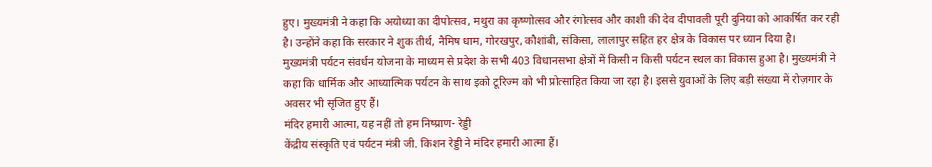हुए। मुख्यमंत्री ने कहा कि अयोध्या का दीपोत्सव, मथुरा का कृष्णोत्सव और रंगोत्सव और काशी की देव दीपावली पूरी दुनिया को आकर्षित कर रही है। उन्होंने कहा कि सरकार ने शुक तीर्थ, नैमिष धाम, गोरखपुर, कौशांबी, संकिसा, लालापुर सहित हर क्षेत्र के विकास पर ध्यान दिया है।
मुख्यमंत्री पर्यटन संवर्धन योजना के माध्यम से प्रदेश के सभी 403 विधानसभा क्षेत्रों में किसी न किसी पर्यटन स्थल का विकास हुआ है। मुख्यमंत्री ने कहा कि धार्मिक और आध्यात्मिक पर्यटन के साथ इको टूरिज्म को भी प्रोत्साहित किया जा रहा है। इससे युवाओं के लिए बड़ी संख्या में रोज़गार के अवसर भी सृजित हुए हैं।
मंदिर हमारी आत्मा, यह नहीं तो हम निष्प्राण- रेड्डी
केंद्रीय संस्कृति एवं पर्यटन मंत्री जी. किशन रेड्डी ने मंदिर हमारी आत्मा हैं।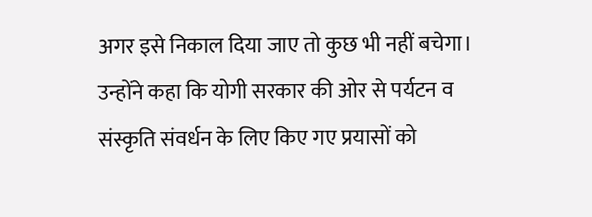अगर इसे निकाल दिया जाए तो कुछ भी नहीं बचेगा। उन्होंने कहा कि योगी सरकार की ओर से पर्यटन व संस्कृति संवर्धन के लिए किए गए प्रयासों को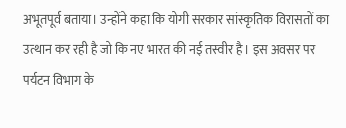अभूतपूर्व बताया। उन्होंने कहा कि योगी सरकार सांस्कृतिक विरासतों का उत्थान कर रही है जो कि नए भारत की नई तस्वीर है। इस अवसर पर पर्यटन विभाग के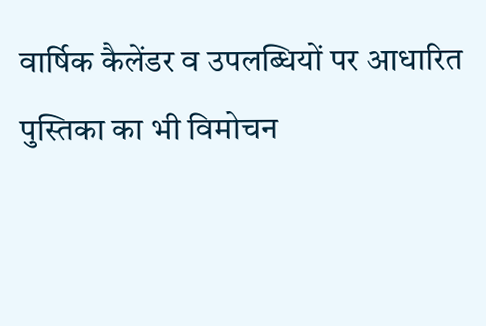वार्षिक कैलेंडर व उपलब्धियों पर आधारित पुस्तिका का भी विमोचन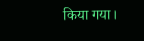किया गया।